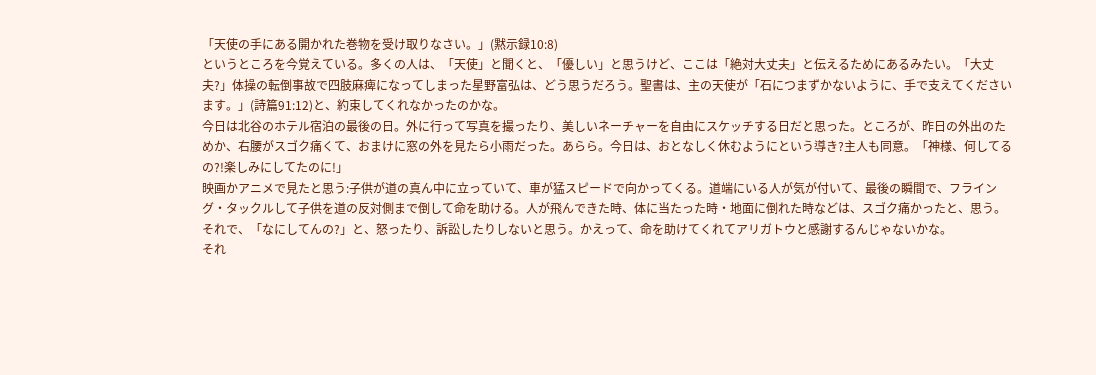「天使の手にある開かれた巻物を受け取りなさい。」(黙示録10:8)
というところを今覚えている。多くの人は、「天使」と聞くと、「優しい」と思うけど、ここは「絶対大丈夫」と伝えるためにあるみたい。「大丈夫?」体操の転倒事故で四肢麻痺になってしまった星野富弘は、どう思うだろう。聖書は、主の天使が「石につまずかないように、手で支えてくださいます。」(詩篇91:12)と、約束してくれなかったのかな。
今日は北谷のホテル宿泊の最後の日。外に行って写真を撮ったり、美しいネーチャーを自由にスケッチする日だと思った。ところが、昨日の外出のためか、右腰がスゴク痛くて、おまけに窓の外を見たら小雨だった。あらら。今日は、おとなしく休むようにという導き?主人も同意。「神様、何してるの?!楽しみにしてたのに!」
映画かアニメで見たと思う:子供が道の真ん中に立っていて、車が猛スピードで向かってくる。道端にいる人が気が付いて、最後の瞬間で、フライング・タックルして子供を道の反対側まで倒して命を助ける。人が飛んできた時、体に当たった時・地面に倒れた時などは、スゴク痛かったと、思う。それで、「なにしてんの?」と、怒ったり、訴訟したりしないと思う。かえって、命を助けてくれてアリガトウと感謝するんじゃないかな。
それ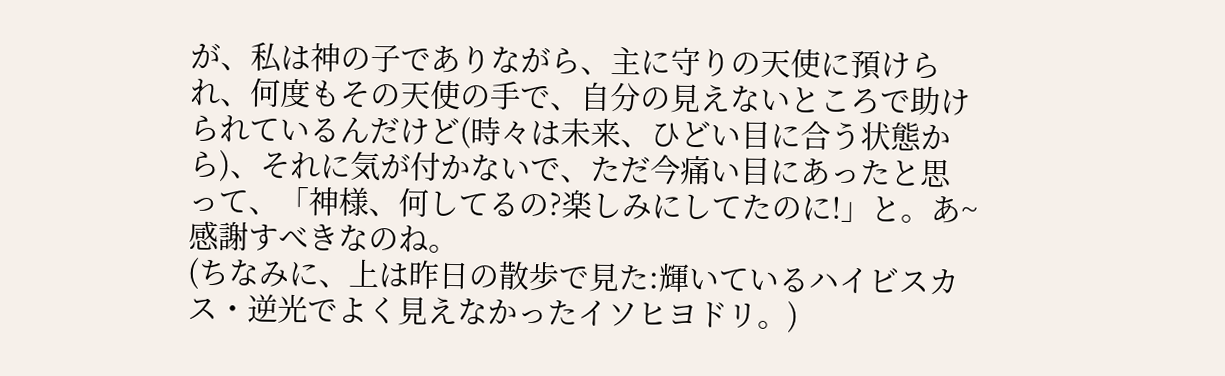が、私は神の子でありながら、主に守りの天使に預けられ、何度もその天使の手で、自分の見えないところで助けられているんだけど(時々は未来、ひどい目に合う状態から)、それに気が付かないで、ただ今痛い目にあったと思って、「神様、何してるの?楽しみにしてたのに!」と。あ~感謝すべきなのね。
(ちなみに、上は昨日の散歩で見た:輝いているハイビスカス・逆光でよく見えなかったイソヒヨドリ。)